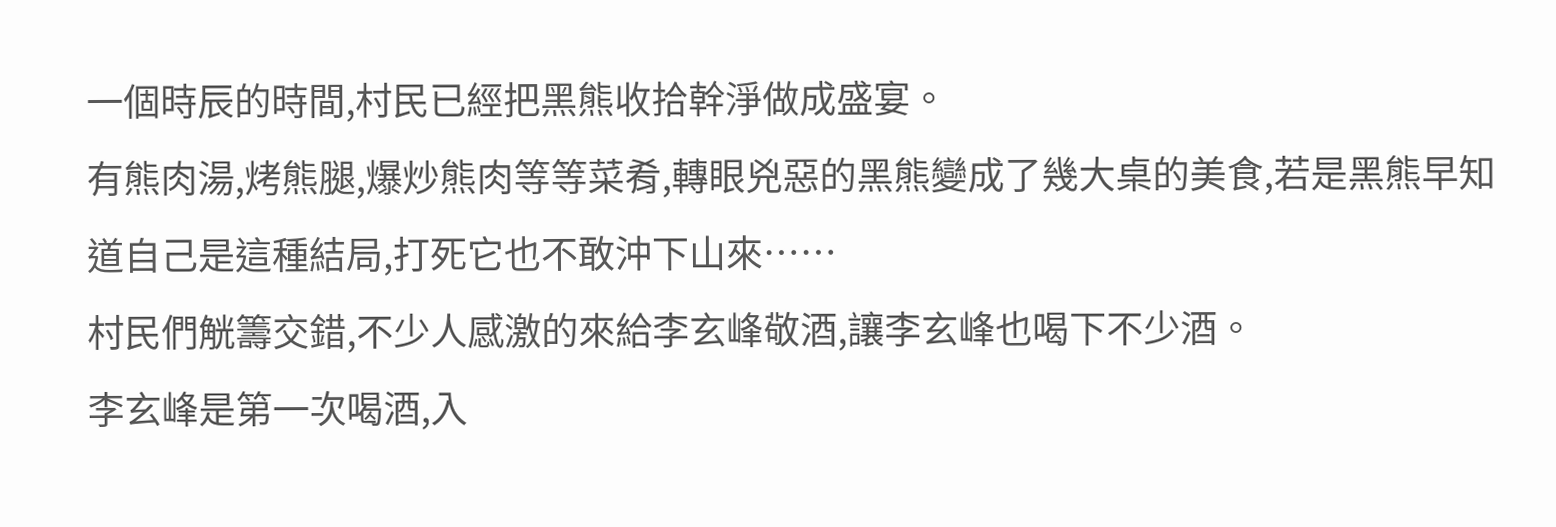一個時辰的時間,村民已經把黑熊收拾幹淨做成盛宴。
有熊肉湯,烤熊腿,爆炒熊肉等等菜肴,轉眼兇惡的黑熊變成了幾大桌的美食,若是黑熊早知道自己是這種結局,打死它也不敢沖下山來……
村民們觥籌交錯,不少人感激的來給李玄峰敬酒,讓李玄峰也喝下不少酒。
李玄峰是第一次喝酒,入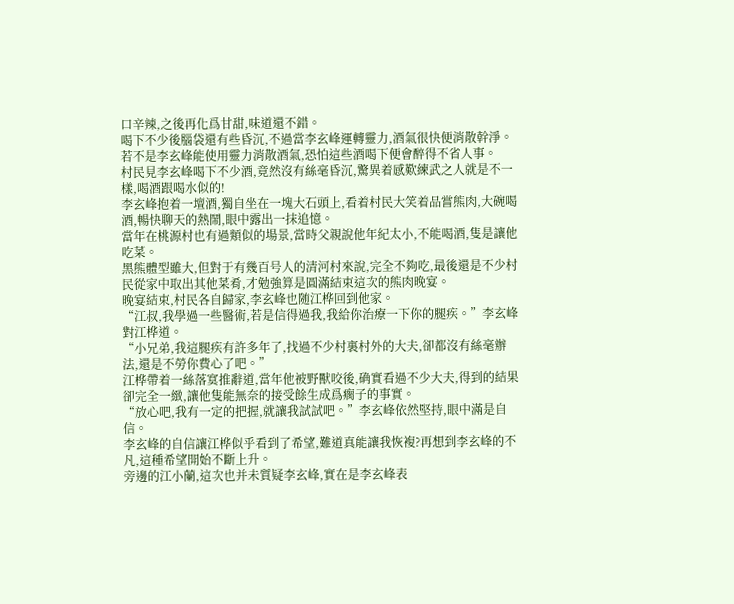口辛辣,之後再化爲甘甜,味道還不錯。
喝下不少後腦袋還有些昏沉,不過當李玄峰運轉靈力,酒氣很快便消散幹淨。
若不是李玄峰能使用靈力消散酒氣,恐怕這些酒喝下便會醉得不省人事。
村民見李玄峰喝下不少酒,竟然沒有絲毫昏沉,驚異着感歎練武之人就是不一樣,喝酒跟喝水似的!
李玄峰抱着一壇酒,獨自坐在一塊大石頭上,看着村民大笑着品嘗熊肉,大碗喝酒,暢快聊天的熱鬧,眼中露出一抹追憶。
當年在桃源村也有過類似的場景,當時父親說他年紀太小,不能喝酒,隻是讓他吃菜。
黑熊體型雖大,但對于有幾百号人的清河村來說,完全不夠吃,最後還是不少村民從家中取出其他菜肴,才勉強算是圓滿結束這次的熊肉晚宴。
晚宴結束,村民各自歸家,李玄峰也随江桦回到他家。
“江叔,我學過一些醫術,若是信得過我,我給你治療一下你的腿疾。”李玄峰對江桦道。
“小兄弟,我這腿疾有許多年了,找過不少村裏村外的大夫,卻都沒有絲毫辦法,還是不勞你費心了吧。”
江桦帶着一絲落寞推辭道,當年他被野獸咬後,确實看過不少大夫,得到的結果卻完全一緻,讓他隻能無奈的接受餘生成爲瘸子的事實。
“放心吧,我有一定的把握,就讓我試試吧。”李玄峰依然堅持,眼中滿是自信。
李玄峰的自信讓江桦似乎看到了希望,難道真能讓我恢複?再想到李玄峰的不凡,這種希望開始不斷上升。
旁邊的江小蘭,這次也并未質疑李玄峰,實在是李玄峰表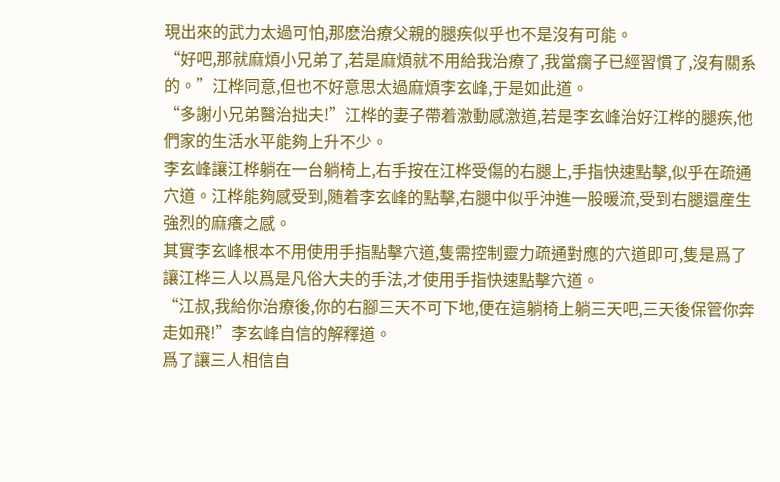現出來的武力太過可怕,那麽治療父親的腿疾似乎也不是沒有可能。
“好吧,那就麻煩小兄弟了,若是麻煩就不用給我治療了,我當瘸子已經習慣了,沒有關系的。”江桦同意,但也不好意思太過麻煩李玄峰,于是如此道。
“多謝小兄弟醫治拙夫!”江桦的妻子帶着激動感激道,若是李玄峰治好江桦的腿疾,他們家的生活水平能夠上升不少。
李玄峰讓江桦躺在一台躺椅上,右手按在江桦受傷的右腿上,手指快速點擊,似乎在疏通穴道。江桦能夠感受到,随着李玄峰的點擊,右腿中似乎沖進一股暖流,受到右腿還産生強烈的麻癢之感。
其實李玄峰根本不用使用手指點擊穴道,隻需控制靈力疏通對應的穴道即可,隻是爲了讓江桦三人以爲是凡俗大夫的手法,才使用手指快速點擊穴道。
“江叔,我給你治療後,你的右腳三天不可下地,便在這躺椅上躺三天吧,三天後保管你奔走如飛!”李玄峰自信的解釋道。
爲了讓三人相信自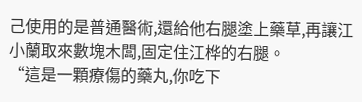己使用的是普通醫術,還給他右腿塗上藥草,再讓江小蘭取來數塊木闆,固定住江桦的右腿。
“這是一顆療傷的藥丸,你吃下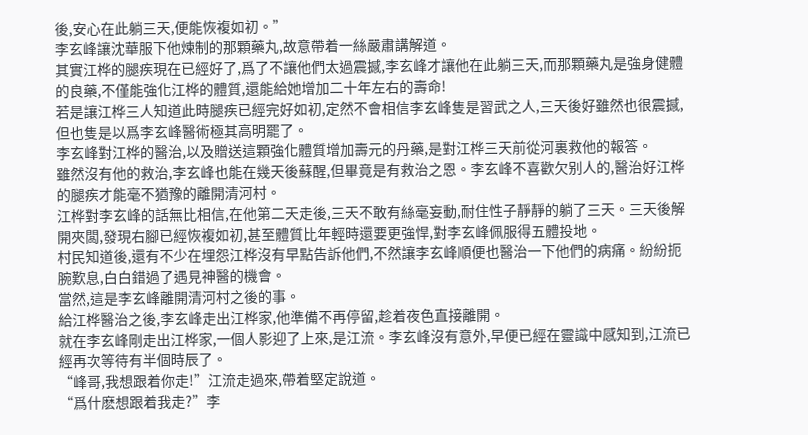後,安心在此躺三天,便能恢複如初。”
李玄峰讓沈華服下他煉制的那顆藥丸,故意帶着一絲嚴肅講解道。
其實江桦的腿疾現在已經好了,爲了不讓他們太過震撼,李玄峰才讓他在此躺三天,而那顆藥丸是強身健體的良藥,不僅能強化江桦的體質,還能給她增加二十年左右的壽命!
若是讓江桦三人知道此時腿疾已經完好如初,定然不會相信李玄峰隻是習武之人,三天後好雖然也很震撼,但也隻是以爲李玄峰醫術極其高明罷了。
李玄峰對江桦的醫治,以及贈送這顆強化體質增加壽元的丹藥,是對江桦三天前從河裏救他的報答。
雖然沒有他的救治,李玄峰也能在幾天後蘇醒,但畢竟是有救治之恩。李玄峰不喜歡欠别人的,醫治好江桦的腿疾才能毫不猶豫的離開清河村。
江桦對李玄峰的話無比相信,在他第二天走後,三天不敢有絲毫妄動,耐住性子靜靜的躺了三天。三天後解開夾闆,發現右腳已經恢複如初,甚至體質比年輕時還要更強悍,對李玄峰佩服得五體投地。
村民知道後,還有不少在埋怨江桦沒有早點告訴他們,不然讓李玄峰順便也醫治一下他們的病痛。紛紛扼腕歎息,白白錯過了遇見神醫的機會。
當然,這是李玄峰離開清河村之後的事。
給江桦醫治之後,李玄峰走出江桦家,他準備不再停留,趁着夜色直接離開。
就在李玄峰剛走出江桦家,一個人影迎了上來,是江流。李玄峰沒有意外,早便已經在靈識中感知到,江流已經再次等待有半個時辰了。
“峰哥,我想跟着你走!”江流走過來,帶着堅定說道。
“爲什麽想跟着我走?”李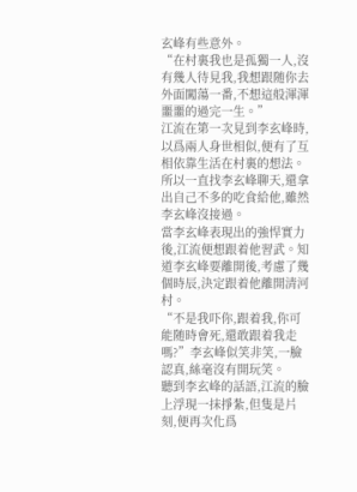玄峰有些意外。
“在村裏我也是孤獨一人,沒有幾人待見我,我想跟随你去外面闖蕩一番,不想這般渾渾噩噩的過完一生。”
江流在第一次見到李玄峰時,以爲兩人身世相似,便有了互相依靠生活在村裏的想法。所以一直找李玄峰聊天,還拿出自己不多的吃食給他,雖然李玄峰沒接過。
當李玄峰表現出的強悍實力後,江流便想跟着他習武。知道李玄峰要離開後,考慮了幾個時辰,決定跟着他離開清河村。
“不是我吓你,跟着我,你可能随時會死,還敢跟着我走嗎?”李玄峰似笑非笑,一臉認真,絲毫沒有開玩笑。
聽到李玄峰的話語,江流的臉上浮現一抹掙紮,但隻是片刻,便再次化爲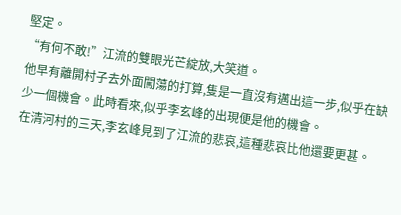堅定。
“有何不敢!”江流的雙眼光芒綻放,大笑道。
他早有離開村子去外面闖蕩的打算,隻是一直沒有邁出這一步,似乎在缺少一個機會。此時看來,似乎李玄峰的出現便是他的機會。
在清河村的三天,李玄峰見到了江流的悲哀,這種悲哀比他還要更甚。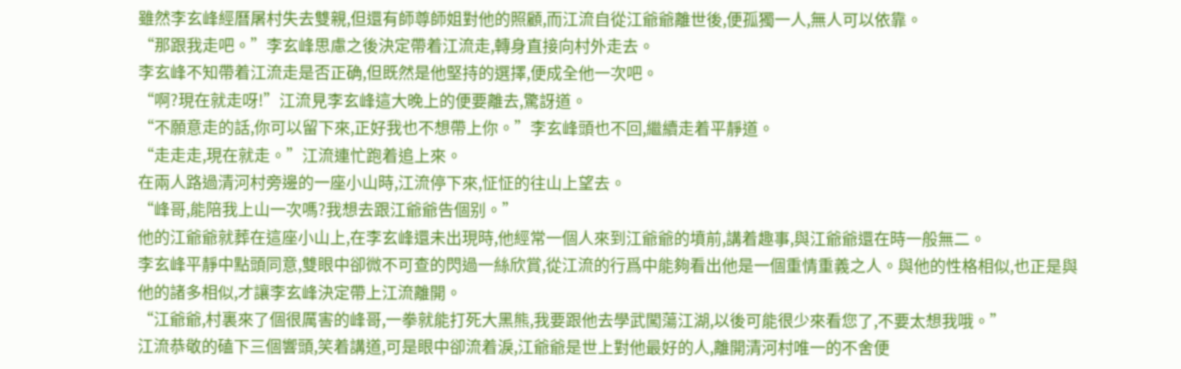雖然李玄峰經曆屠村失去雙親,但還有師尊師姐對他的照顧,而江流自從江爺爺離世後,便孤獨一人,無人可以依靠。
“那跟我走吧。”李玄峰思慮之後決定帶着江流走,轉身直接向村外走去。
李玄峰不知帶着江流走是否正确,但既然是他堅持的選擇,便成全他一次吧。
“啊?現在就走呀!”江流見李玄峰這大晚上的便要離去,驚訝道。
“不願意走的話,你可以留下來,正好我也不想帶上你。”李玄峰頭也不回,繼續走着平靜道。
“走走走,現在就走。”江流連忙跑着追上來。
在兩人路過清河村旁邊的一座小山時,江流停下來,怔怔的往山上望去。
“峰哥,能陪我上山一次嗎?我想去跟江爺爺告個别。”
他的江爺爺就葬在這座小山上,在李玄峰還未出現時,他經常一個人來到江爺爺的墳前,講着趣事,與江爺爺還在時一般無二。
李玄峰平靜中點頭同意,雙眼中卻微不可查的閃過一絲欣賞,從江流的行爲中能夠看出他是一個重情重義之人。與他的性格相似,也正是與他的諸多相似,才讓李玄峰決定帶上江流離開。
“江爺爺,村裏來了個很厲害的峰哥,一拳就能打死大黑熊,我要跟他去學武闖蕩江湖,以後可能很少來看您了,不要太想我哦。”
江流恭敬的磕下三個響頭,笑着講道,可是眼中卻流着淚,江爺爺是世上對他最好的人,離開清河村唯一的不舍便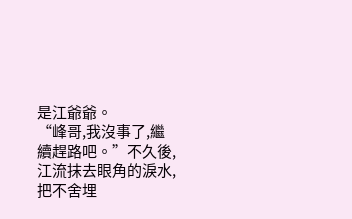是江爺爺。
“峰哥,我沒事了,繼續趕路吧。”不久後,江流抹去眼角的淚水,把不舍埋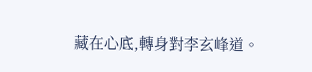藏在心底,轉身對李玄峰道。